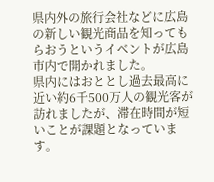県内外の旅行会社などに広島の新しい観光商品を知ってもらおうというイベントが広島市内で開かれました。
県内にはおととし過去最高に近い約6千500万人の観光客が訪れましたが、滞在時間が短いことが課題となっています。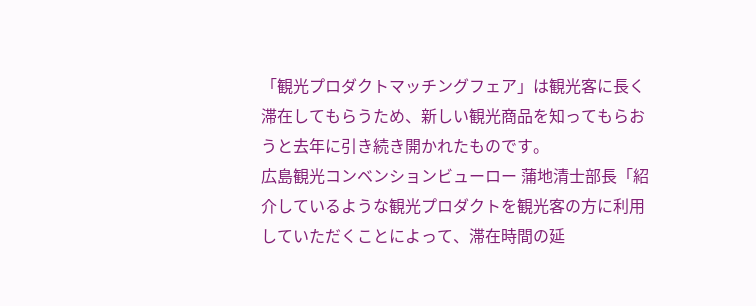「観光プロダクトマッチングフェア」は観光客に長く滞在してもらうため、新しい観光商品を知ってもらおうと去年に引き続き開かれたものです。
広島観光コンベンションビューロー 蒲地清士部長「紹介しているような観光プロダクトを観光客の方に利用していただくことによって、滞在時間の延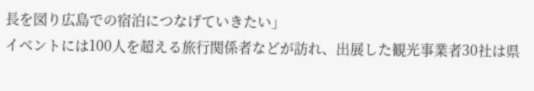長を図り広島での宿泊につなげていきたい」
イベントには100人を超える旅行関係者などが訪れ、出展した観光事業者30社は県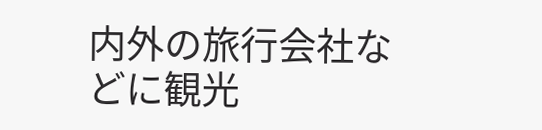内外の旅行会社などに観光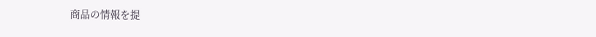商品の情報を提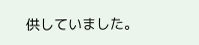供していました。